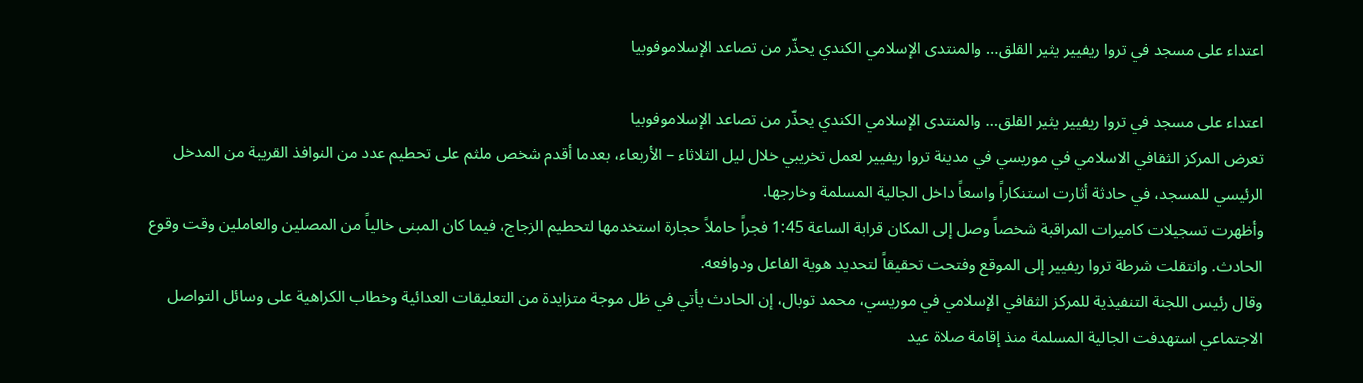اعتداء على مسجد في تروا ريفيير يثير القلق… والمنتدى الإسلامي الكندي يحذّر من تصاعد الإسلاموفوبيا

اعتداء على مسجد في تروا ريفيير يثير القلق… والمنتدى الإسلامي الكندي يحذّر من تصاعد الإسلاموفوبيا
تعرض المركز الثقافي الاسلامي في موريسي في مدينة تروا ريفيير لعمل تخريبي خلال ليل الثلاثاء – الأربعاء، بعدما أقدم شخص ملثم على تحطيم عدد من النوافذ القريبة من المدخل الرئيسي للمسجد، في حادثة أثارت استنكاراً واسعاً داخل الجالية المسلمة وخارجها.
وأظهرت تسجيلات كاميرات المراقبة شخصاً وصل إلى المكان قرابة الساعة 1:45 فجراً حاملاً حجارة استخدمها لتحطيم الزجاج، فيما كان المبنى خالياً من المصلين والعاملين وقت وقوع الحادث. وانتقلت شرطة تروا ريفيير إلى الموقع وفتحت تحقيقاً لتحديد هوية الفاعل ودوافعه.
وقال رئيس اللجنة التنفيذية للمركز الثقافي الإسلامي في موريسي، محمد توبال، إن الحادث يأتي في ظل موجة متزايدة من التعليقات العدائية وخطاب الكراهية على وسائل التواصل الاجتماعي استهدفت الجالية المسلمة منذ إقامة صلاة عيد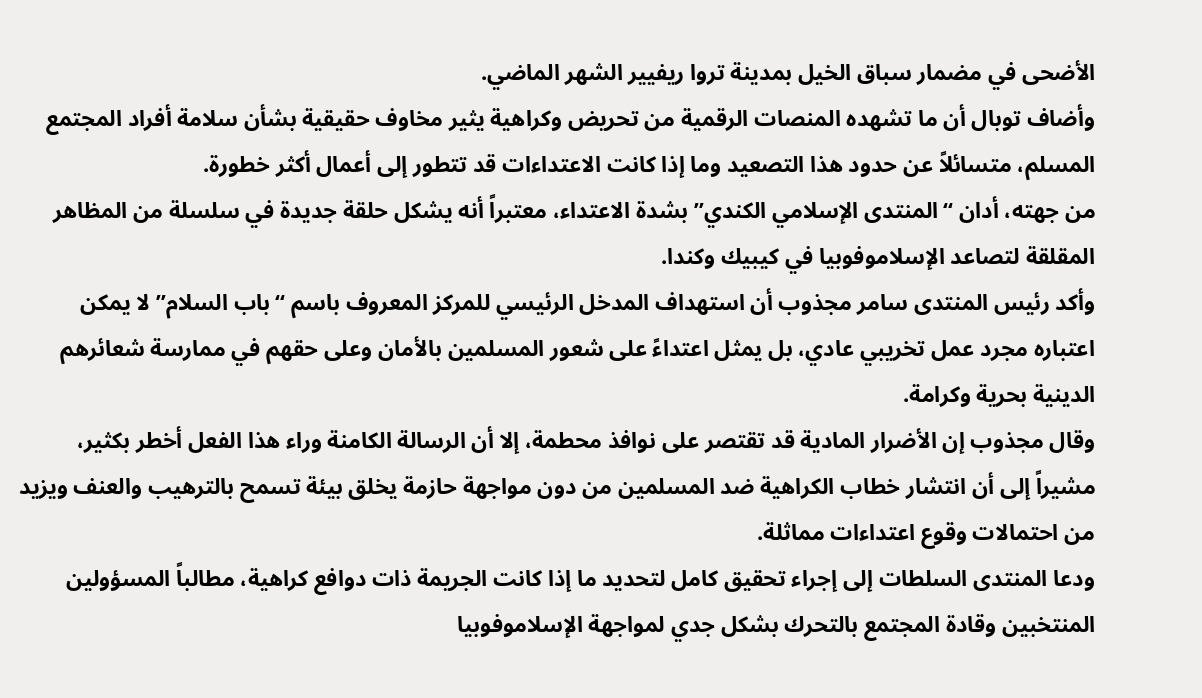الأضحى في مضمار سباق الخيل بمدينة تروا ريفيير الشهر الماضي.
وأضاف توبال أن ما تشهده المنصات الرقمية من تحريض وكراهية يثير مخاوف حقيقية بشأن سلامة أفراد المجتمع المسلم، متسائلاً عن حدود هذا التصعيد وما إذا كانت الاعتداءات قد تتطور إلى أعمال أكثر خطورة.
من جهته، أدان “المنتدى الإسلامي الكندي” بشدة الاعتداء، معتبراً أنه يشكل حلقة جديدة في سلسلة من المظاهر المقلقة لتصاعد الإسلاموفوبيا في كيبيك وكندا.
وأكد رئيس المنتدى سامر مجذوب أن استهداف المدخل الرئيسي للمركز المعروف باسم “باب السلام” لا يمكن اعتباره مجرد عمل تخريبي عادي، بل يمثل اعتداءً على شعور المسلمين بالأمان وعلى حقهم في ممارسة شعائرهم الدينية بحرية وكرامة.
وقال مجذوب إن الأضرار المادية قد تقتصر على نوافذ محطمة، إلا أن الرسالة الكامنة وراء هذا الفعل أخطر بكثير، مشيراً إلى أن انتشار خطاب الكراهية ضد المسلمين من دون مواجهة حازمة يخلق بيئة تسمح بالترهيب والعنف ويزيد من احتمالات وقوع اعتداءات مماثلة.
ودعا المنتدى السلطات إلى إجراء تحقيق كامل لتحديد ما إذا كانت الجريمة ذات دوافع كراهية، مطالباً المسؤولين المنتخبين وقادة المجتمع بالتحرك بشكل جدي لمواجهة الإسلاموفوبيا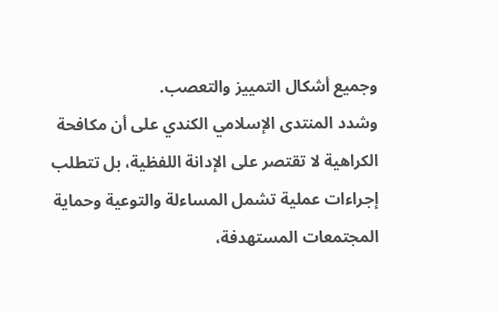وجميع أشكال التمييز والتعصب.
وشدد المنتدى الإسلامي الكندي على أن مكافحة الكراهية لا تقتصر على الإدانة اللفظية، بل تتطلب إجراءات عملية تشمل المساءلة والتوعية وحماية المجتمعات المستهدفة،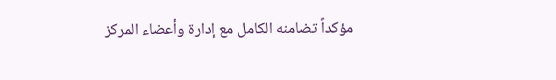مؤكداً تضامنه الكامل مع إدارة وأعضاء المركز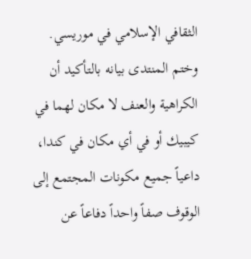الثقافي الإسلامي في موريسي.
وختم المنتدى بيانه بالتأكيد أن الكراهية والعنف لا مكان لهما في كيبيك أو في أي مكان في كندا، داعياً جميع مكونات المجتمع إلى الوقوف صفاً واحداً دفاعاً عن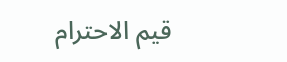قيم الاحترام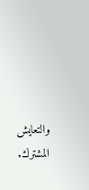والتعايش المشترك.